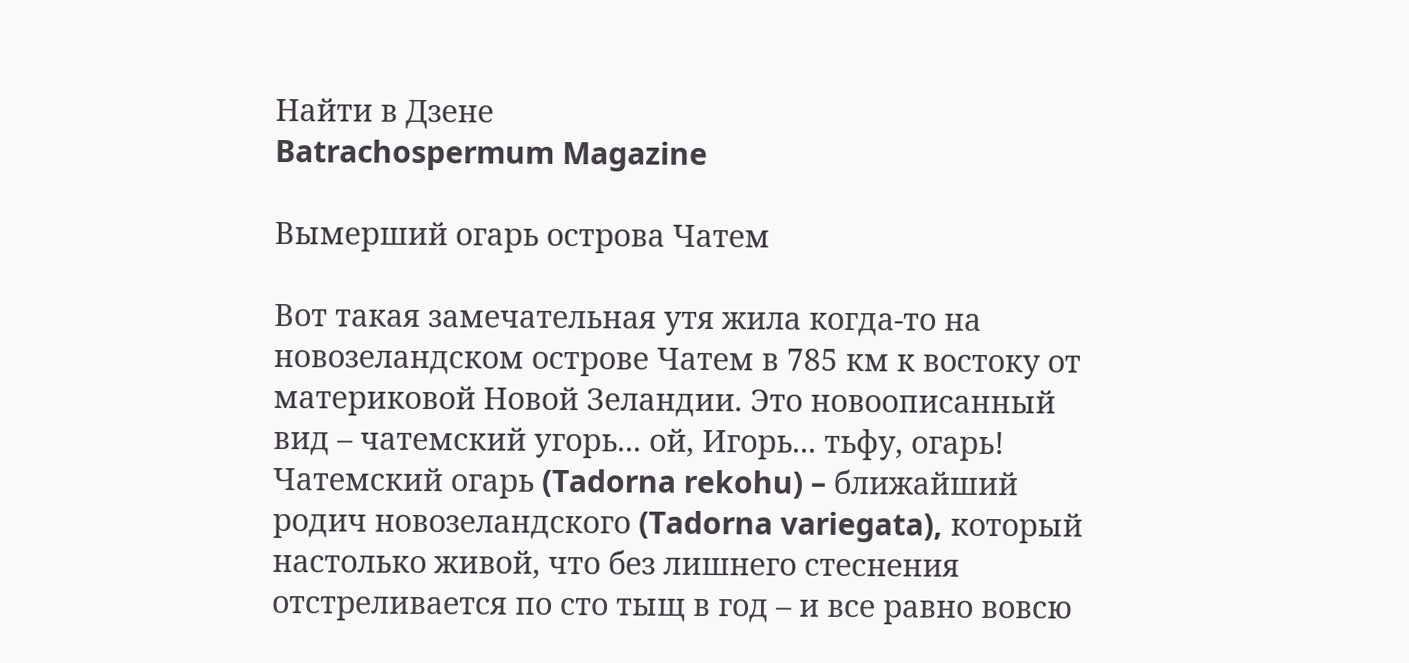Найти в Дзене
Batrachospermum Magazine

Вымерший огарь острова Чатем

Вот такая замечательная утя жила когда-то на новозеландском острове Чатем в 785 км к востоку от материковой Новой Зеландии. Это новоописанный вид – чатемский угорь... ой, Игорь... тьфу, огарь! Чатемский огарь (Tadorna rekohu) – ближайший родич новозеландского (Tadorna variegata), который настолько живой, что без лишнего стеснения отстреливается по сто тыщ в год – и все равно вовсю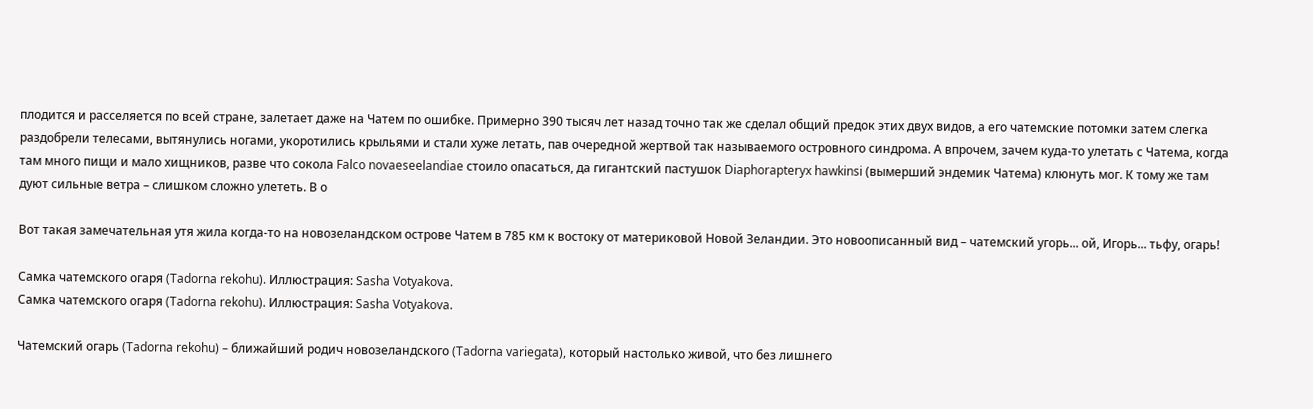плодится и расселяется по всей стране, залетает даже на Чатем по ошибке. Примерно 390 тысяч лет назад точно так же сделал общий предок этих двух видов, а его чатемские потомки затем слегка раздобрели телесами, вытянулись ногами, укоротились крыльями и стали хуже летать, пав очередной жертвой так называемого островного синдрома. А впрочем, зачем куда-то улетать с Чатема, когда там много пищи и мало хищников, разве что сокола Falco novaeseelandiae стоило опасаться, да гигантский пастушок Diaphorapteryx hawkinsi (вымерший эндемик Чатема) клюнуть мог. К тому же там дуют сильные ветра – слишком сложно улететь. В о

Вот такая замечательная утя жила когда-то на новозеландском острове Чатем в 785 км к востоку от материковой Новой Зеландии. Это новоописанный вид – чатемский угорь... ой, Игорь... тьфу, огарь!

Самка чатемского огаря (Tadorna rekohu). Иллюстрация: Sasha Votyakova.
Самка чатемского огаря (Tadorna rekohu). Иллюстрация: Sasha Votyakova.

Чатемский огарь (Tadorna rekohu) – ближайший родич новозеландского (Tadorna variegata), который настолько живой, что без лишнего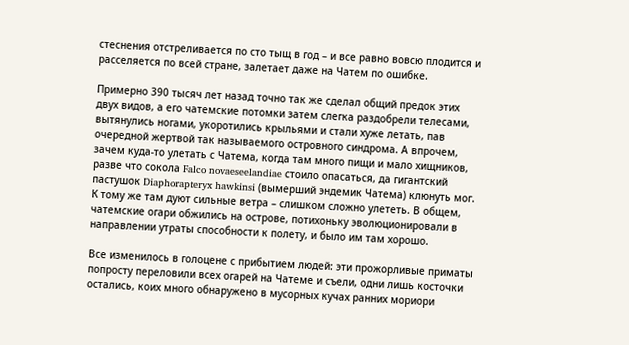стеснения отстреливается по сто тыщ в год – и все равно вовсю плодится и расселяется по всей стране, залетает даже на Чатем по ошибке.

Примерно 390 тысяч лет назад точно так же сделал общий предок этих двух видов, а его чатемские потомки затем слегка раздобрели телесами, вытянулись ногами, укоротились крыльями и стали хуже летать, пав очередной жертвой так называемого островного синдрома. А впрочем, зачем куда-то улетать с Чатема, когда там много пищи и мало хищников, разве что сокола Falco novaeseelandiae стоило опасаться, да гигантский пастушок Diaphorapteryx hawkinsi (вымерший эндемик Чатема) клюнуть мог. К тому же там дуют сильные ветра – слишком сложно улететь. В общем, чатемские огари обжились на острове, потихоньку эволюционировали в направлении утраты способности к полету, и было им там хорошо.

Все изменилось в голоцене с прибытием людей: эти прожорливые приматы попросту переловили всех огарей на Чатеме и съели, одни лишь косточки остались, коих много обнаружено в мусорных кучах ранних мориори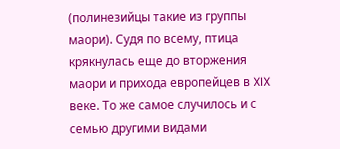(полинезийцы такие из группы маори). Судя по всему, птица крякнулась еще до вторжения маори и прихода европейцев в XIX веке. То же самое случилось и с семью другими видами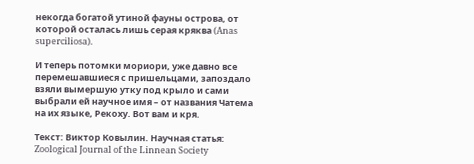некогда богатой утиной фауны острова, от которой осталась лишь серая кряква (Anas superciliosa).

И теперь потомки мориори, уже давно все перемешавшиеся с пришельцами, запоздало взяли вымершую утку под крыло и сами выбрали ей научное имя – от названия Чатема на их языке, Рекоху. Вот вам и кря.

Текст: Виктор Ковылин. Научная статья: Zoological Journal of the Linnean Society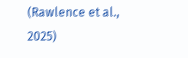(Rawlence et al., 2025)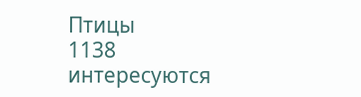Птицы
1138 интересуются